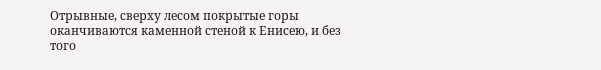Отрывные, сверху лесом покрытые горы оканчиваются каменной стеной к Енисею, и без того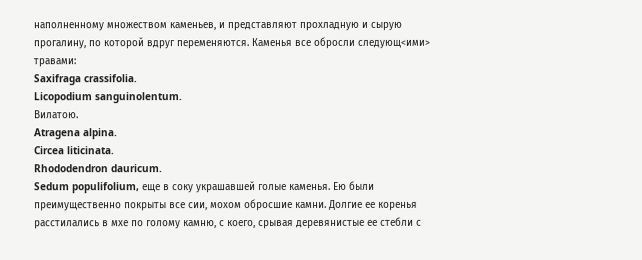наполненному множеством каменьев, и представляют прохладную и сырую прогалину, по которой вдруг переменяются. Каменья все обросли следующ<ими> травами:
Saxifraga crassifolia.
Licopodium sanguinolentum.
Вилатою.
Atragena alpina.
Circea liticinata.
Rhododendron dauricum.
Sedum populifolium, еще в соку украшавшей голые каменья. Ею были преимущественно покрыты все сии, мохом обросшие камни. Долгие ее коренья расстилались в мхе по голому камню, с коего, срывая деревянистые ее стебли с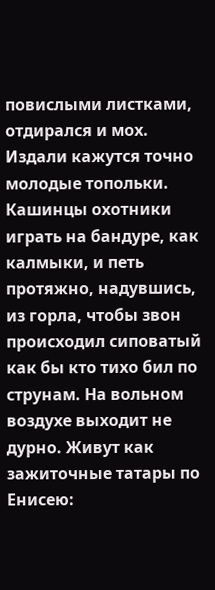повислыми листками, отдирался и мох. Издали кажутся точно молодые топольки.
Кашинцы охотники играть на бандуре, как калмыки, и петь протяжно, надувшись, из горла, чтобы звон происходил сиповатый как бы кто тихо бил по струнам. На вольном воздухе выходит не дурно. Живут как зажиточные татары по Енисею: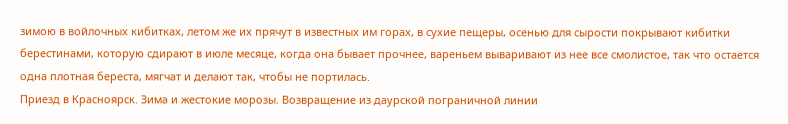зимою в войлочных кибитках, летом же их прячут в известных им горах, в сухие пещеры, осенью для сырости покрывают кибитки берестинами, которую сдирают в июле месяце, когда она бывает прочнее, вареньем вываривают из нее все смолистое, так что остается одна плотная береста, мягчат и делают так, чтобы не портилась.
Приезд в Красноярск. Зима и жестокие морозы. Возвращение из даурской пограничной линии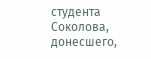студента Соколова, донесшего,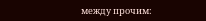между прочим: